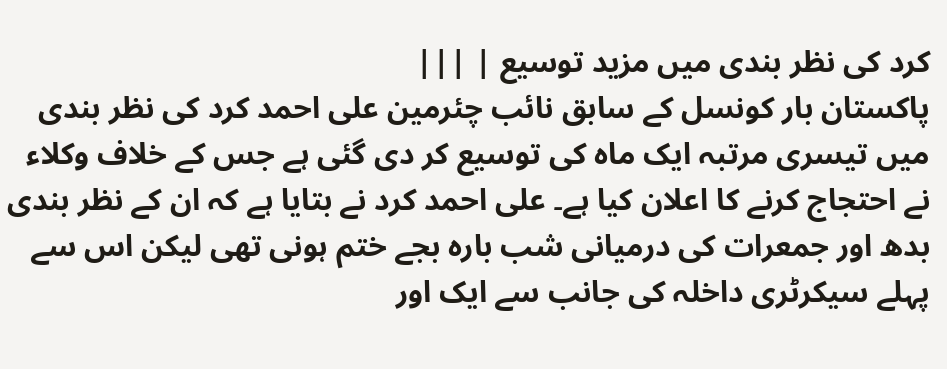کرد کی نظر بندی میں مزید توسیع | |||
پاکستان بار کونسل کے سابق نائب چئرمین علی احمد کرد کی نظر بندی میں تیسری مرتبہ ایک ماہ کی توسیع کر دی گئی ہے جس کے خلاف وکلاء نے احتجاج کرنے کا اعلان کیا ہے۔ علی احمد کرد نے بتایا ہے کہ ان کے نظر بندی بدھ اور جمعرات کی درمیانی شب بارہ بجے ختم ہونی تھی لیکن اس سے پہلے سیکرٹری داخلہ کی جانب سے ایک اور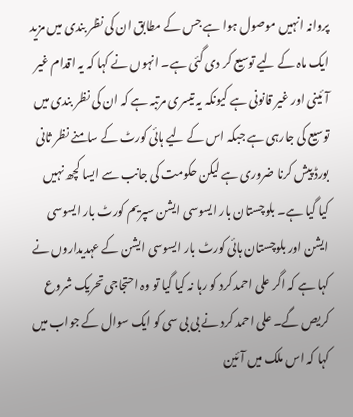پروانہ انہیں موصول ہوا ہے جس کے مطابق ان کی نظر بندی میں مزید ایک ماہ کے لیے توسیع کر دی گئی ہے۔ انہوں نے کہا کہ یہ اقدام غیر آئینی اور غیر قانونی ہے کیونکہ یہ تیسری مرتبہ ہے کہ ان کی نظر بندی میں توسیع کی جارہی ہے جبکہ اس کے لیے ہائی کورٹ کے سامنے نظر ثانی بورڈ پیش کرنا ضروری ہے لیکن حکومت کی جانب سے ایسا کچھ نہیں کیا گیا ہے۔ بلوچستان بار ایسوسی ایشن سپریم کورٹ بار ایسوسی ایشن اور بلوچستان ہائی کورٹ بار ایسوسی ایشن کے عہدیداروں نے کہا ہے کہ اگر علی احمد کرد کو رہا نہ کیا گیا تو وہ احتجاجی تحریک شروع کریص گے۔ علی احمد کرد نے بی بی سی کو ایک سوال کے جواب میں کہا کہ اس ملک میں آئین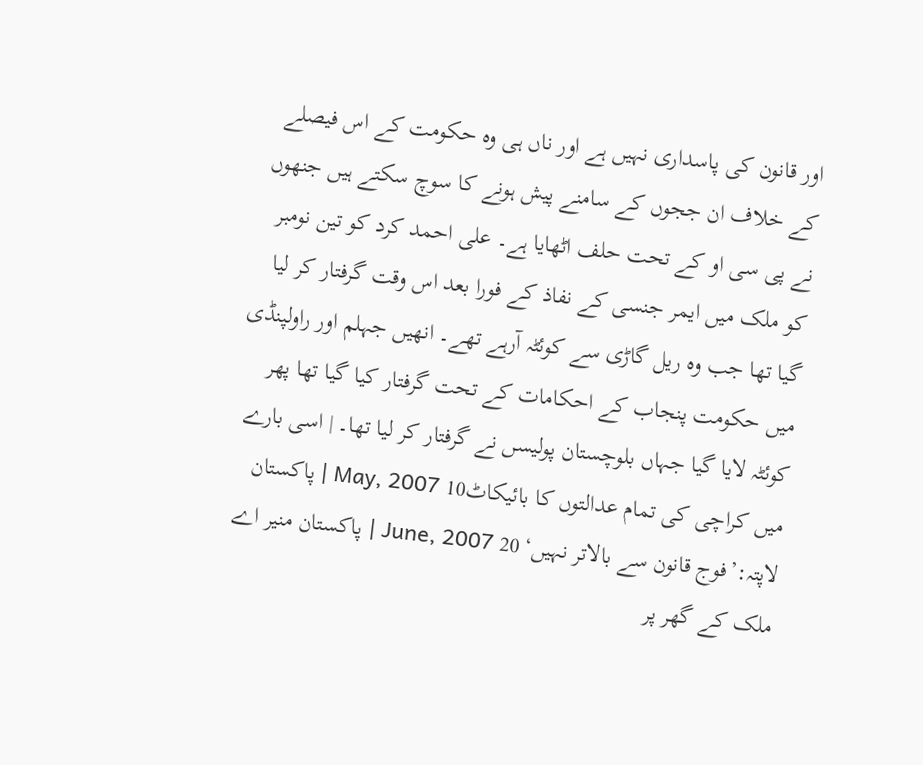اور قانون کی پاسداری نہیں ہے اور ناں ہی وہ حکومت کے اس فیصلے کے خلاف ان ججوں کے سامنے پیش ہونے کا سوچ سکتے ہیں جنھوں نے پی سی او کے تحت حلف اٹھایا ہے۔ علی احمد کرد کو تین نومبر کو ملک میں ایمر جنسی کے نفاذ کے فورا بعد اس وقت گرفتار کر لیا گیا تھا جب وہ ریل گاڑی سے کوئٹہ آرہے تھے۔ انھیں جہلم اور راولپنڈی میں حکومت پنجاب کے احکامات کے تحت گرفتار کیا گیا تھا پھر کوئٹہ لایا گیا جہاں بلوچستان پولیسں نے گرفتار کر لیا تھا۔ | اسی بارے میں کراچی کی تمام عدالتوں کا بائیکاٹ10 May, 2007 | پاکستان لاپتہ:’فوج قانون سے بالاتر نہیں‘ 20 June, 2007 | پاکستان منیر اے ملک کے گھر پر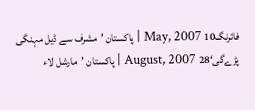فائرنگ10 May, 2007 | پاکستان ’مشرف سے ڈیل مہنگی پڑےگی‘28 August, 2007 | پاکستان ’مارشل لاء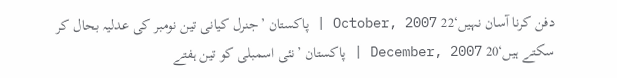دفن کرنا آسان نہیں‘22 October, 2007 | پاکستان ’جنرل کیانی تین نومبر کی عدلیہ بحال کر سکتے ہیں‘20 December, 2007 | پاکستان ’نئی اسمبلی کو تین ہفتے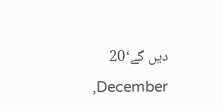دیں گے‘20 December,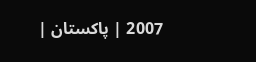2007 | پاکستان |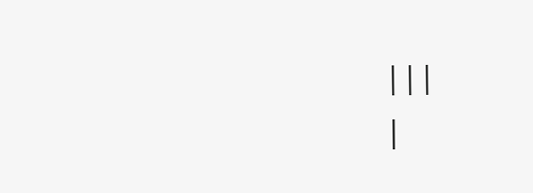|||
|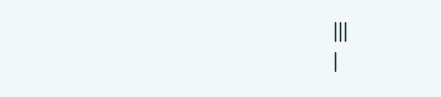|||
|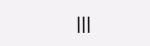|||